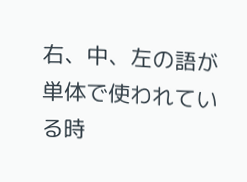右、中、左の語が単体で使われている時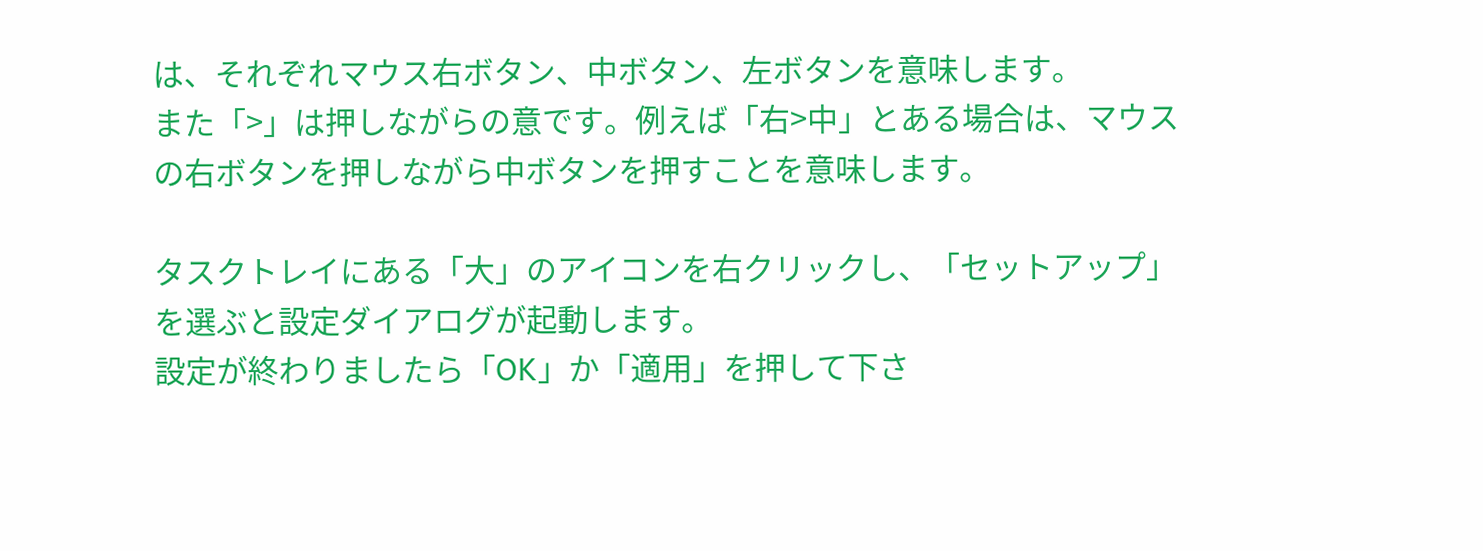は、それぞれマウス右ボタン、中ボタン、左ボタンを意味します。
また「>」は押しながらの意です。例えば「右>中」とある場合は、マウスの右ボタンを押しながら中ボタンを押すことを意味します。

タスクトレイにある「大」のアイコンを右クリックし、「セットアップ」を選ぶと設定ダイアログが起動します。
設定が終わりましたら「OK」か「適用」を押して下さ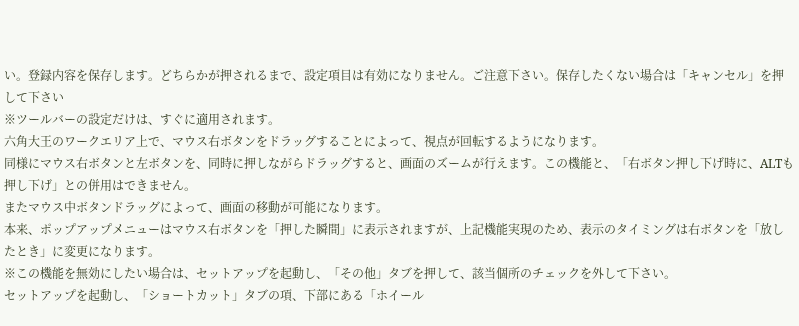い。登録内容を保存します。どちらかが押されるまで、設定項目は有効になりません。ご注意下さい。保存したくない場合は「キャンセル」を押して下さい
※ツールバーの設定だけは、すぐに適用されます。
六角大王のワークエリア上で、マウス右ボタンをドラッグすることによって、視点が回転するようになります。
同様にマウス右ボタンと左ボタンを、同時に押しながらドラッグすると、画面のズームが行えます。この機能と、「右ボタン押し下げ時に、ALTも押し下げ」との併用はできません。
またマウス中ボタンドラッグによって、画面の移動が可能になります。
本来、ポップアップメニューはマウス右ボタンを「押した瞬間」に表示されますが、上記機能実現のため、表示のタイミングは右ボタンを「放したとき」に変更になります。
※この機能を無効にしたい場合は、セットアップを起動し、「その他」タブを押して、該当個所のチェックを外して下さい。
セットアップを起動し、「ショートカット」タブの項、下部にある「ホイール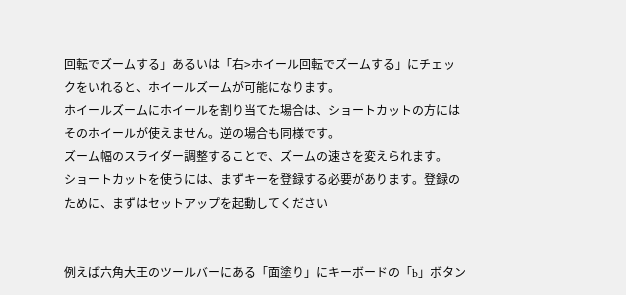回転でズームする」あるいは「右>ホイール回転でズームする」にチェックをいれると、ホイールズームが可能になります。
ホイールズームにホイールを割り当てた場合は、ショートカットの方にはそのホイールが使えません。逆の場合も同様です。
ズーム幅のスライダー調整することで、ズームの速さを変えられます。
ショートカットを使うには、まずキーを登録する必要があります。登録のために、まずはセットアップを起動してください


例えば六角大王のツールバーにある「面塗り」にキーボードの「b」ボタン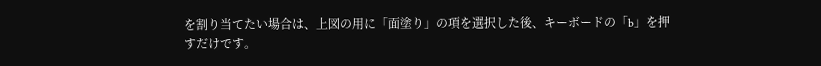を割り当てたい場合は、上図の用に「面塗り」の項を選択した後、キーボードの「b」を押すだけです。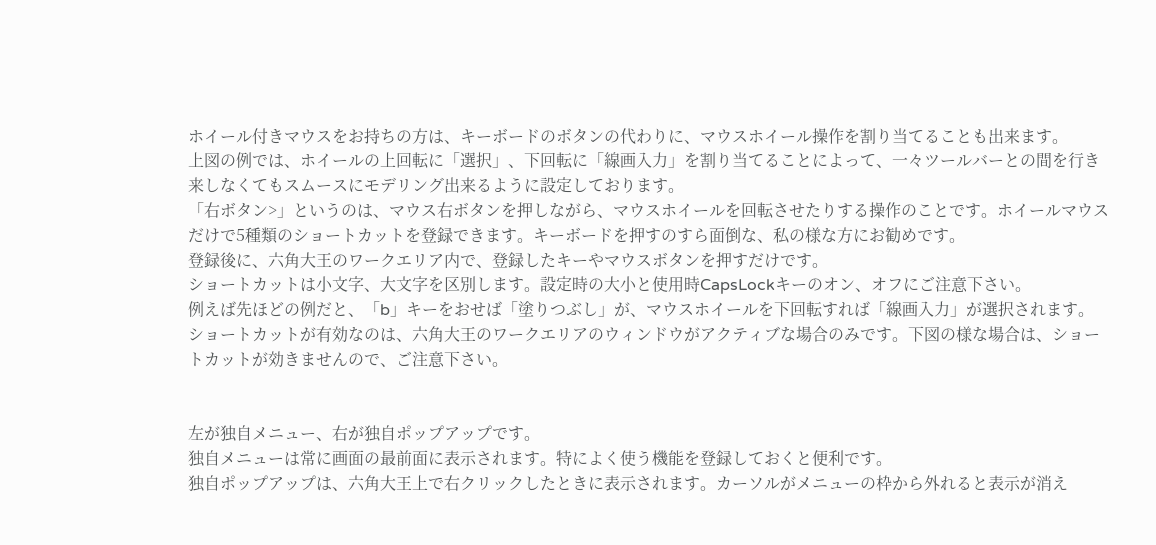ホイール付きマウスをお持ちの方は、キーボードのボタンの代わりに、マウスホイール操作を割り当てることも出来ます。
上図の例では、ホイールの上回転に「選択」、下回転に「線画入力」を割り当てることによって、一々ツールバーとの間を行き来しなくてもスムースにモデリング出来るように設定しております。
「右ボタン>」というのは、マウス右ボタンを押しながら、マウスホイールを回転させたりする操作のことです。ホイールマウスだけで5種類のショートカットを登録できます。キーボードを押すのすら面倒な、私の様な方にお勧めです。
登録後に、六角大王のワークエリア内で、登録したキーやマウスボタンを押すだけです。
ショートカットは小文字、大文字を区別します。設定時の大小と使用時CapsLockキーのオン、オフにご注意下さい。
例えば先ほどの例だと、「b」キーをおせば「塗りつぶし」が、マウスホイールを下回転すれば「線画入力」が選択されます。
ショートカットが有効なのは、六角大王のワークエリアのウィンドウがアクティブな場合のみです。下図の様な場合は、ショートカットが効きませんので、ご注意下さい。


左が独自メニュー、右が独自ポップアップです。
独自メニューは常に画面の最前面に表示されます。特によく使う機能を登録しておくと便利です。
独自ポップアップは、六角大王上で右クリックしたときに表示されます。カーソルがメニューの枠から外れると表示が消え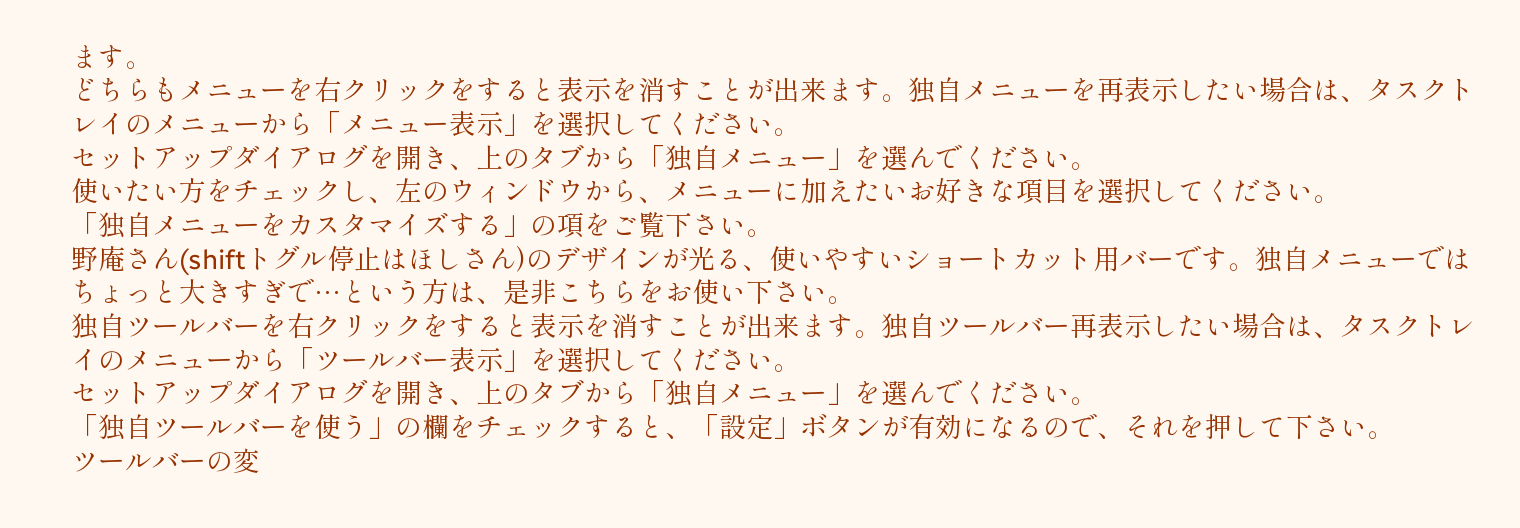ます。
どちらもメニューを右クリックをすると表示を消すことが出来ます。独自メニューを再表示したい場合は、タスクトレイのメニューから「メニュー表示」を選択してください。
セットアップダイアログを開き、上のタブから「独自メニュー」を選んでください。
使いたい方をチェックし、左のウィンドウから、メニューに加えたいお好きな項目を選択してください。
「独自メニューをカスタマイズする」の項をご覧下さい。
野庵さん(shiftトグル停止はほしさん)のデザインが光る、使いやすいショートカット用バーです。独自メニューではちょっと大きすぎで…という方は、是非こちらをお使い下さい。
独自ツールバーを右クリックをすると表示を消すことが出来ます。独自ツールバー再表示したい場合は、タスクトレイのメニューから「ツールバー表示」を選択してください。
セットアップダイアログを開き、上のタブから「独自メニュー」を選んでください。
「独自ツールバーを使う」の欄をチェックすると、「設定」ボタンが有効になるので、それを押して下さい。
ツールバーの変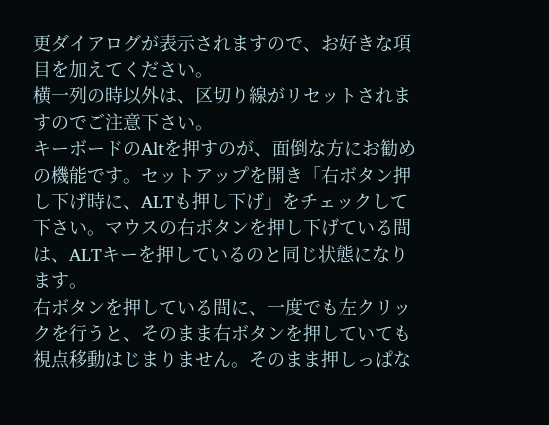更ダイアログが表示されますので、お好きな項目を加えてください。
横一列の時以外は、区切り線がリセットされますのでご注意下さい。
キーボードのAltを押すのが、面倒な方にお勧めの機能です。セットアップを開き「右ボタン押し下げ時に、ALTも押し下げ」をチェックして下さい。マウスの右ボタンを押し下げている間は、ALTキーを押しているのと同じ状態になります。
右ボタンを押している間に、一度でも左クリックを行うと、そのまま右ボタンを押していても視点移動はじまりません。そのまま押しっぱな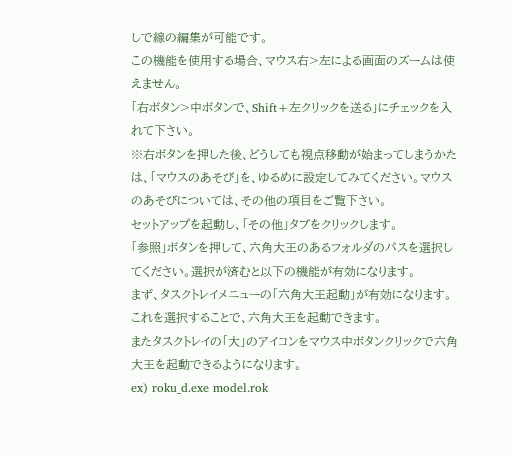しで線の編集が可能です。
この機能を使用する場合、マウス右>左による画面のズームは使えません。
「右ボタン>中ボタンで、Shift+左クリックを送る」にチェックを入れて下さい。
※右ボタンを押した後、どうしても視点移動が始まってしまうかたは、「マウスのあそび」を、ゆるめに設定してみてください。マウスのあそびについては、その他の項目をご覧下さい。
セットアップを起動し、「その他」タブをクリックします。
「参照」ボタンを押して、六角大王のあるフォルダのパスを選択してください。選択が済むと以下の機能が有効になります。
まず、タスクトレイメニューの「六角大王起動」が有効になります。これを選択することで、六角大王を起動できます。
またタスクトレイの「大」のアイコンをマウス中ボタンクリックで六角大王を起動できるようになります。
ex) roku_d.exe model.rok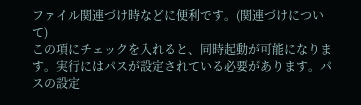ファイル関連づけ時などに便利です。(関連づけについて)
この項にチェックを入れると、同時起動が可能になります。実行にはパスが設定されている必要があります。パスの設定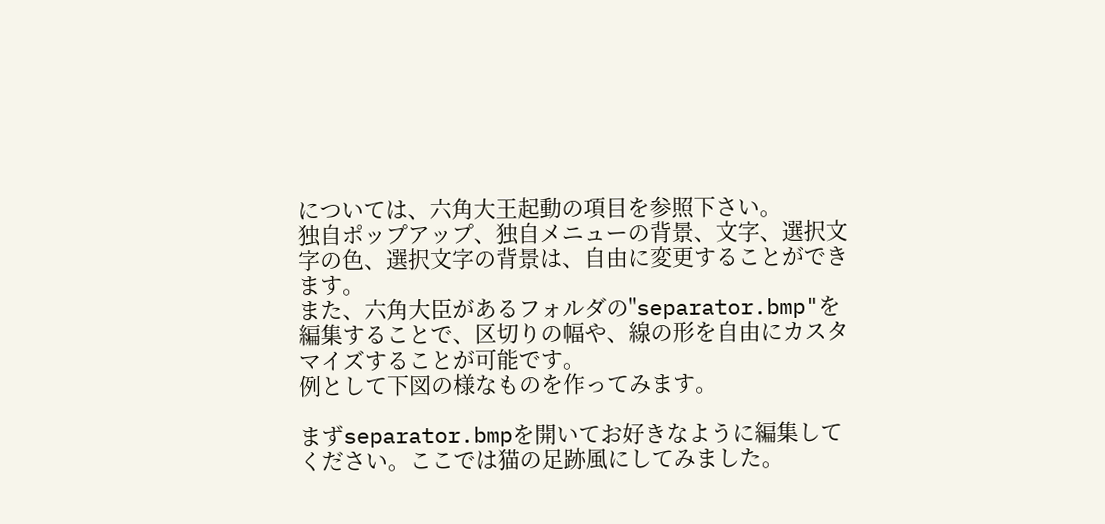については、六角大王起動の項目を参照下さい。
独自ポップアップ、独自メニューの背景、文字、選択文字の色、選択文字の背景は、自由に変更することができます。
また、六角大臣があるフォルダの"separator.bmp"を編集することで、区切りの幅や、線の形を自由にカスタマイズすることが可能です。
例として下図の様なものを作ってみます。

まずseparator.bmpを開いてお好きなように編集してください。ここでは猫の足跡風にしてみました。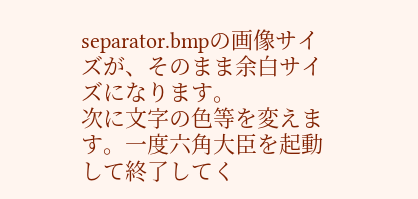separator.bmpの画像サイズが、そのまま余白サイズになります。
次に文字の色等を変えます。一度六角大臣を起動して終了してく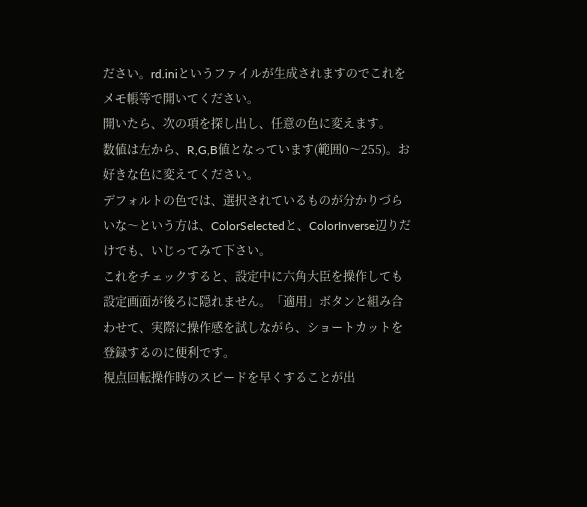ださい。rd.iniというファイルが生成されますのでこれをメモ帳等で開いてください。
開いたら、次の項を探し出し、任意の色に変えます。
数値は左から、R,G,B値となっています(範囲0〜255)。お好きな色に変えてください。
デフォルトの色では、選択されているものが分かりづらいな〜という方は、ColorSelectedと、ColorInverse辺りだけでも、いじってみて下さい。
これをチェックすると、設定中に六角大臣を操作しても設定画面が後ろに隠れません。「適用」ボタンと組み合わせて、実際に操作感を試しながら、ショートカットを登録するのに便利です。
視点回転操作時のスピードを早くすることが出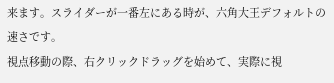来ます。スライダーが一番左にある時が、六角大王デフォルトの速さです。
視点移動の際、右クリックドラッグを始めて、実際に視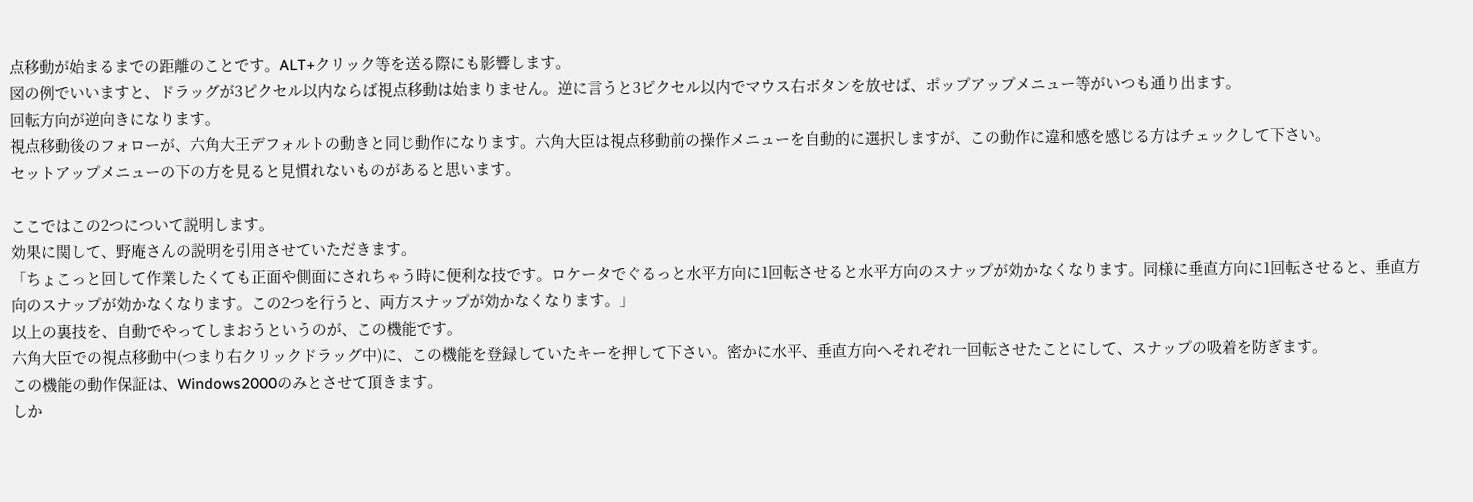点移動が始まるまでの距離のことです。ALT+クリック等を送る際にも影響します。
図の例でいいますと、ドラッグが3ピクセル以内ならば視点移動は始まりません。逆に言うと3ピクセル以内でマウス右ボタンを放せば、ポップアップメニュー等がいつも通り出ます。
回転方向が逆向きになります。
視点移動後のフォローが、六角大王デフォルトの動きと同じ動作になります。六角大臣は視点移動前の操作メニューを自動的に選択しますが、この動作に違和感を感じる方はチェックして下さい。
セットアップメニューの下の方を見ると見慣れないものがあると思います。

ここではこの2つについて説明します。
効果に関して、野庵さんの説明を引用させていただきます。
「ちょこっと回して作業したくても正面や側面にされちゃう時に便利な技です。ロケータでぐるっと水平方向に1回転させると水平方向のスナップが効かなくなります。同様に垂直方向に1回転させると、垂直方向のスナップが効かなくなります。この2つを行うと、両方スナップが効かなくなります。」
以上の裏技を、自動でやってしまおうというのが、この機能です。
六角大臣での視点移動中(つまり右クリックドラッグ中)に、この機能を登録していたキーを押して下さい。密かに水平、垂直方向へそれぞれ一回転させたことにして、スナップの吸着を防ぎます。
この機能の動作保証は、Windows2000のみとさせて頂きます。
しか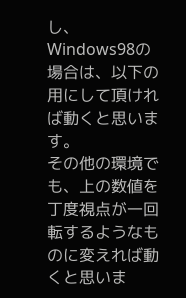し、Windows98の場合は、以下の用にして頂ければ動くと思います。
その他の環境でも、上の数値を丁度視点が一回転するようなものに変えれば動くと思いま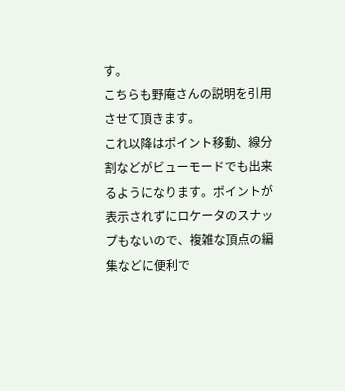す。
こちらも野庵さんの説明を引用させて頂きます。
これ以降はポイント移動、線分割などがビューモードでも出来るようになります。ポイントが表示されずにロケータのスナップもないので、複雑な頂点の編集などに便利で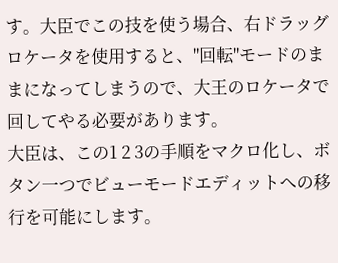す。大臣でこの技を使う場合、右ドラッグロケータを使用すると、"回転"モードのままになってしまうので、大王のロケータで回してやる必要があります。
大臣は、この1 2 3の手順をマクロ化し、ボタン一つでビューモードエディットへの移行を可能にします。